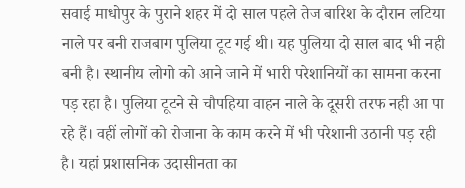सवाई माधोपुर के पुराने शहर में दो साल पहले तेज बारिश के दौरान लटिया नाले पर बनी राजबाग पुलिया टूट गई थी। यह पुलिया दो साल बाद भी नही बनी है। स्थानीय लोगो को आने जाने में भारी परेशानियों का सामना करना पड़ रहा है। पुलिया टूटने से चौपहिया वाहन नाले के दूसरी तरफ नही आ पा रहे हैं। वहीं लोगों को रोजाना के काम करने में भी परेशानी उठानी पड़ रही है। यहां प्रशासनिक उदासीनता का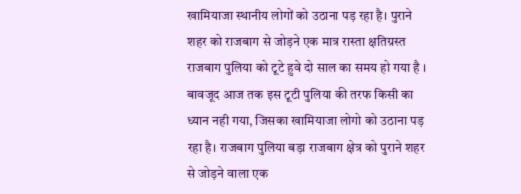खामियाजा स्थानीय लोगों को उठाना पड़ रहा है। पुराने शहर‌ को राजबाग से जोड़ने एक मात्र रास्ता क्षतिग्रस्त राजबाग पुलिया को टूटे हुवे दो साल का समय हो गया है । बावजूद आज तक इस टूटी पुलिया की तरफ किसी का ध्यान नही गया, जिसका खामियाजा लोगो को उठाना पड़ रहा है। राजबाग पुलिया बड़ा राजबाग क्षेत्र को पुराने शहर से जोड़ने वाला एक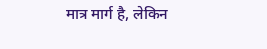मात्र मार्ग है, लेकिन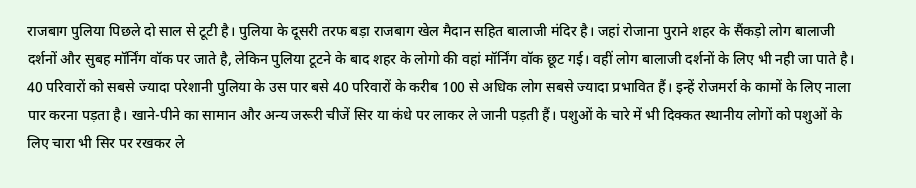राजबाग पुलिया पिछले दो साल से टूटी है। पुलिया के दूसरी तरफ बड़ा राजबाग खेल मैदान सहित बालाजी मंदिर है। जहां रोजाना पुराने शहर के सैंकड़ो लोग बालाजी दर्शनों और सुबह मॉर्निंग वॉक पर जाते है, लेकिन पुलिया टूटने के बाद शहर के लोगो की वहां मॉर्निंग वॉक छूट गई। वहीं लोग बालाजी दर्शनों के लिए भी नही जा पाते है। 40 परिवारों को सबसे ज्यादा परेशानी पुलिया के उस पार बसे 40 परिवारों के करीब 100 से अधिक लोग सबसे ज्यादा प्रभावित हैं। इन्हें रोजमर्रा के कामों के लिए नाला पार करना पड़ता है। खाने-पीने का सामान और अन्य जरूरी चीजें सिर या कंधे पर लाकर ले जानी पड़ती हैं। पशुओं के चारे में भी दिक्कत स्थानीय लोगों को पशुओं के लिए चारा भी सिर पर रखकर ले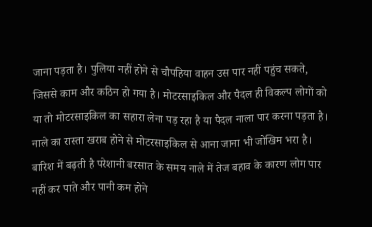जाना पड़ता है। पुलिया नहीं होने से चौपहिया वाहन उस पार नहीं पहुंच सकते, जिससे काम और कठिन हो गया है। मोटरसाइकिल और पैदल ही विकल्प लोगों को या तो मोटरसाइकिल का सहारा लेना पड़ रहा है या पैदल नाला पार करना पड़ता है। नाले का रास्ता खराब होने से मोटरसाइकिल से आना जाना भी जोखिम भरा है। बारिश में बढ़ती है परेशानी बरसात के समय नाले में तेज बहाव के कारण लोग पार नहीं कर पाते और पानी कम होने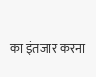का इंतजार करना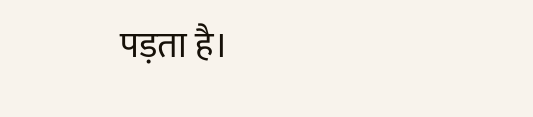पड़ता है।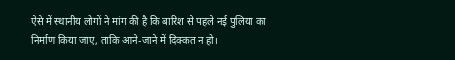ऐसे में स्थानीय लोगों ने मांग की है कि बारिश से पहले नई पुलिया का निर्माण किया जाए, ताकि आने-जाने में दिक्कत न हो।